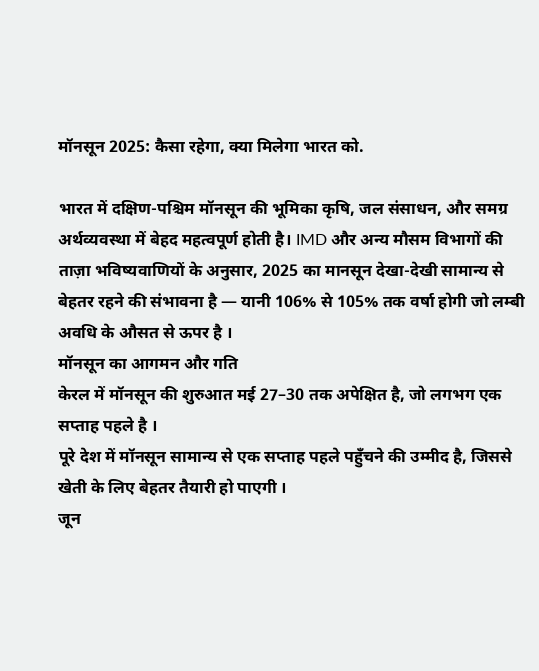मॉनसून 2025: कैसा रहेगा, क्या मिलेगा भारत को.

भारत में दक्षिण-पश्चिम मॉनसून की भूमिका कृषि, जल संसाधन, और समग्र अर्थव्यवस्था में बेहद महत्वपूर्ण होती है। IMD और अन्य मौसम विभागों की ताज़ा भविष्यवाणियों के अनुसार, 2025 का मानसून देखा-देखी सामान्य से बेहतर रहने की संभावना है — यानी 106% से 105% तक वर्षा होगी जो लम्बी अवधि के औसत से ऊपर है ।
मॉनसून का आगमन और गति
केरल में मॉनसून की शुरुआत मई 27–30 तक अपेक्षित है, जो लगभग एक सप्ताह पहले है ।
पूरे देश में मॉनसून सामान्य से एक सप्ताह पहले पहुँचने की उम्मीद है, जिससे खेती के लिए बेहतर तैयारी हो पाएगी ।
जून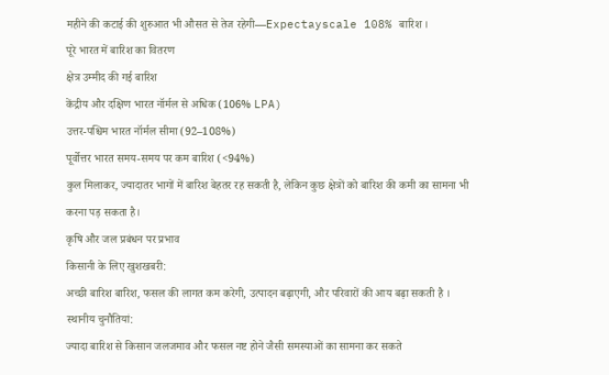महीने की कटाई की शुरुआत भी औसत से तेज रहेगी—Expectayscale 108% बारिश ।
पूरे भारत में बारिश का वितरण
क्षेत्र उम्मीद की गई बारिश
केंद्रीय और दक्षिण भारत नॉर्मल से अधिक (106% LPA)
उत्तर-पश्चिम भारत नॉर्मल सीमा (92–108%)
पूर्वोत्तर भारत समय-समय पर कम बारिश (<94%)
कुल मिलाकर, ज्यादातर भागों में बारिश बेहतर रह सकती है, लेकिन कुछ क्षेत्रों को बारिश की कमी का सामना भी करना पड़ सकता है।
कृषि और जल प्रबंधन पर प्रभाव
किसानी के लिए खुशखबरी:
अच्छी बारिश बारिश, फसल की लागत कम करेगी, उत्पादन बढ़ाएगी, और परिवारों की आय बढ़ा सकती है ।
स्थानीय चुनौतियां:
ज्यादा बारिश से किसान जलजमाव और फसल नष्ट होने जैसी समस्याओं का सामना कर सकते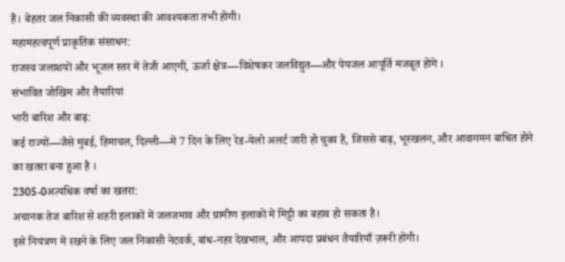हैं। बेहतर जल निकासी की व्यवस्था की आवश्यकता तभी होगी।
महामहत्वपूर्ण प्राकृतिक संसाधन:
राजस्व जलाशयों और भूजल स्तर में तेजी आएगी, ऊर्जा क्षेत्र—विशेषकर जलविद्युत—और पेयजल आपूर्ति मजबूत होंगे ।
संभावित जोखिम और तैयारियां
भारी बारिश और बाढ़:
कई राज्यों—जैसे मुंबई, हिमाचल, दिल्ली—में 7 दिन के लिए रेड-येलो अलर्ट जारी हो चुका है, जिससे बाढ़, भूस्खलन, और आवागमन बाधित होने का खतरा बना हुआ है ।
2305-0अत्यधिक वर्षा का खतरा:
अचानक तेज बारिश से शहरी इलाकों में जलजमाव और ग्रामीण इलाकों में मिट्टी का बहाव हो सकता है।
इसे नियंत्रण में रखने के लिए जल निकासी नेटवर्क, बांध-नहर देखभाल, और आपदा प्रबंधन तैयारियाँ ज़रूरी होंगी।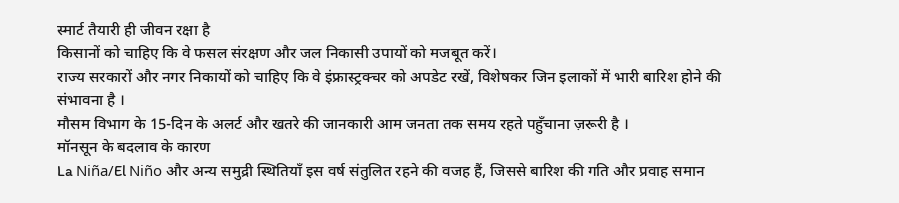स्मार्ट तैयारी ही जीवन रक्षा है
किसानों को चाहिए कि वे फसल संरक्षण और जल निकासी उपायों को मजबूत करें।
राज्य सरकारों और नगर निकायों को चाहिए कि वे इंफ्रास्ट्रक्चर को अपडेट रखें, विशेषकर जिन इलाकों में भारी बारिश होने की संभावना है ।
मौसम विभाग के 15-दिन के अलर्ट और खतरे की जानकारी आम जनता तक समय रहते पहुँचाना ज़रूरी है ।
मॉनसून के बदलाव के कारण
La Niña/El Niño और अन्य समुद्री स्थितियाँ इस वर्ष संतुलित रहने की वजह हैं, जिससे बारिश की गति और प्रवाह समान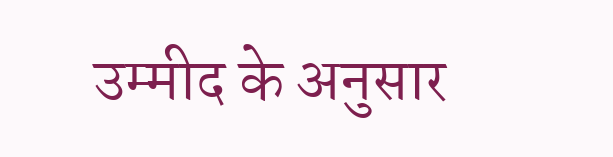उम्मीद के अनुसार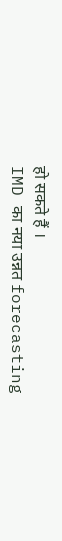हो सकते हैं ।
IMD का नया उन्नत forecasting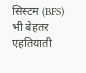सिस्टम (BFS) भी बेहतर एहतियाती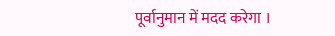पूर्वानुमान में मदद करेगा ।